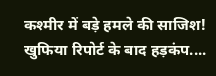कश्मीर में बड़े हमले की साजिश! खुफिया रिपोर्ट के बाद हड़कंप....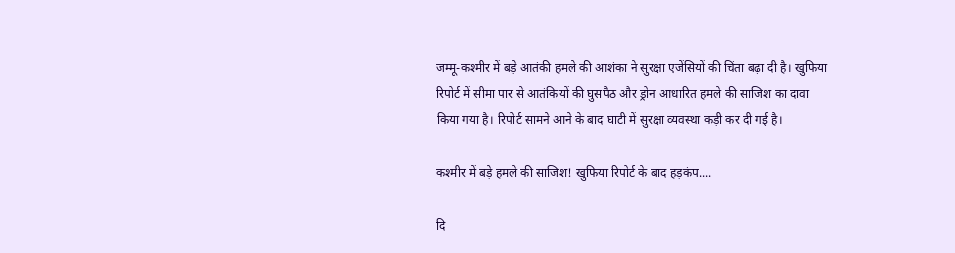जम्मू-कश्मीर में बड़े आतंकी हमले की आशंका ने सुरक्षा एजेंसियों की चिंता बढ़ा दी है। खुफिया रिपोर्ट में सीमा पार से आतंकियों की घुसपैठ और ड्रोन आधारित हमले की साजिश का दावा किया गया है। रिपोर्ट सामने आने के बाद घाटी में सुरक्षा व्यवस्था कड़ी कर दी गई है।

कश्मीर में बड़े हमले की साजिश! खुफिया रिपोर्ट के बाद हड़कंप....

दि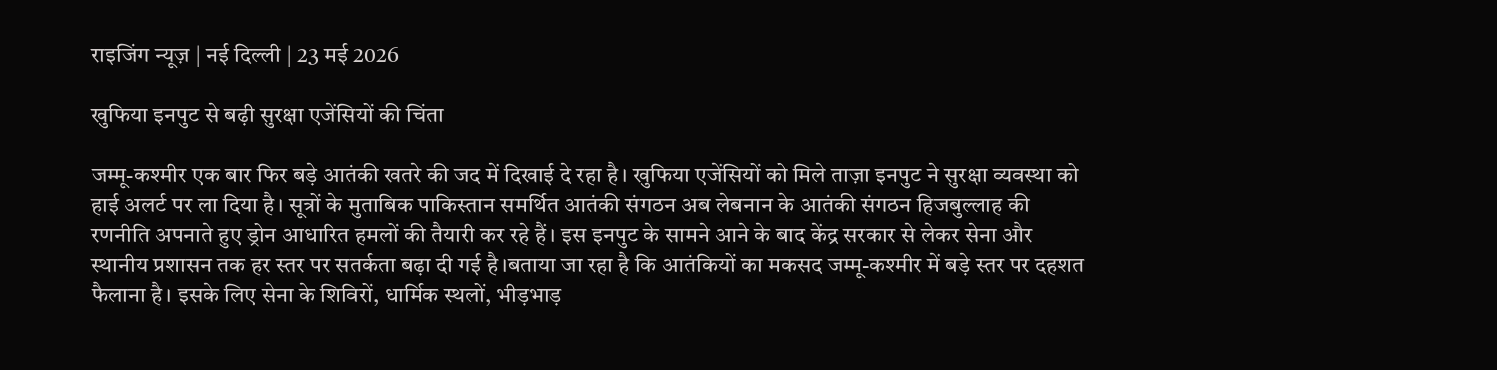राइजिंग न्यूज़ | नई दिल्ली | 23 मई 2026

खुफिया इनपुट से बढ़ी सुरक्षा एजेंसियों की चिंता

जम्मू-कश्मीर एक बार फिर बड़े आतंकी खतरे की जद में दिखाई दे रहा है। खुफिया एजेंसियों को मिले ताज़ा इनपुट ने सुरक्षा व्यवस्था को हाई अलर्ट पर ला दिया है। सूत्रों के मुताबिक पाकिस्तान समर्थित आतंकी संगठन अब लेबनान के आतंकी संगठन हिजबुल्लाह की रणनीति अपनाते हुए ड्रोन आधारित हमलों की तैयारी कर रहे हैं। इस इनपुट के सामने आने के बाद केंद्र सरकार से लेकर सेना और स्थानीय प्रशासन तक हर स्तर पर सतर्कता बढ़ा दी गई है।बताया जा रहा है कि आतंकियों का मकसद जम्मू-कश्मीर में बड़े स्तर पर दहशत फैलाना है। इसके लिए सेना के शिविरों, धार्मिक स्थलों, भीड़भाड़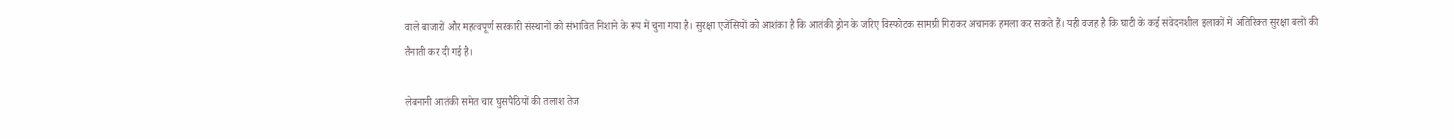वाले बाजारों और महत्वपूर्ण सरकारी संस्थानों को संभावित निशाने के रूप में चुना गया है। सुरक्षा एजेंसियों को आशंका है कि आतंकी ड्रोन के जरिए विस्फोटक सामग्री गिराकर अचानक हमला कर सकते हैं। यही वजह है कि घाटी के कई संवेदनशील इलाकों में अतिरिक्त सुरक्षा बलों की तैनाती कर दी गई है।

लेबनानी आतंकी समेत चार घुसपैठियों की तलाश तेज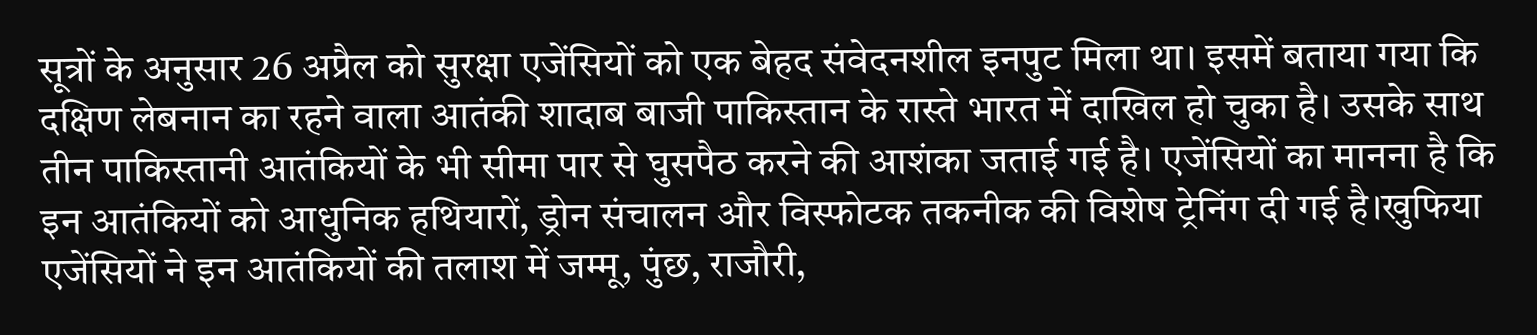सूत्रों के अनुसार 26 अप्रैल को सुरक्षा एजेंसियों को एक बेहद संवेदनशील इनपुट मिला था। इसमें बताया गया कि दक्षिण लेबनान का रहने वाला आतंकी शादाब बाजी पाकिस्तान के रास्ते भारत में दाखिल हो चुका है। उसके साथ तीन पाकिस्तानी आतंकियों के भी सीमा पार से घुसपैठ करने की आशंका जताई गई है। एजेंसियों का मानना है कि इन आतंकियों को आधुनिक हथियारों, ड्रोन संचालन और विस्फोटक तकनीक की विशेष ट्रेनिंग दी गई है।खुफिया एजेंसियों ने इन आतंकियों की तलाश में जम्मू, पुंछ, राजौरी,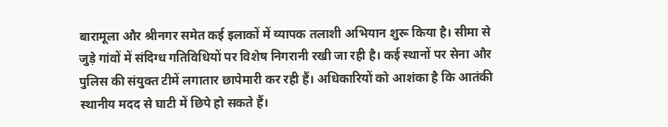बारामूला और श्रीनगर समेत कई इलाकों में व्यापक तलाशी अभियान शुरू किया है। सीमा से जुड़े गांवों में संदिग्ध गतिविधियों पर विशेष निगरानी रखी जा रही है। कई स्थानों पर सेना और पुलिस की संयुक्त टीमें लगातार छापेमारी कर रही हैं। अधिकारियों को आशंका है कि आतंकी स्थानीय मदद से घाटी में छिपे हो सकते हैं।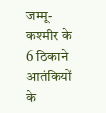जम्मू-कश्मीर के 6 ठिकाने आतंकियों के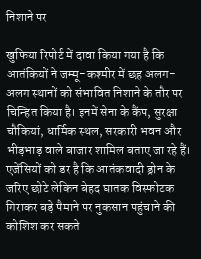निशाने पर

खुफिया रिपोर्ट में दावा किया गया है कि आतंकियों ने जम्मू-कश्मीर में छह अलग-अलग स्थानों को संभावित निशाने के तौर पर चिन्हित किया है। इनमें सेना के कैंप, सुरक्षा चौकियां, धार्मिक स्थल, सरकारी भवन और भीड़भाड़ वाले बाजार शामिल बताए जा रहे हैं। एजेंसियों को डर है कि आतंकवादी ड्रोन के जरिए छोटे लेकिन बेहद घातक विस्फोटक गिराकर बड़े पैमाने पर नुकसान पहुंचाने की कोशिश कर सकते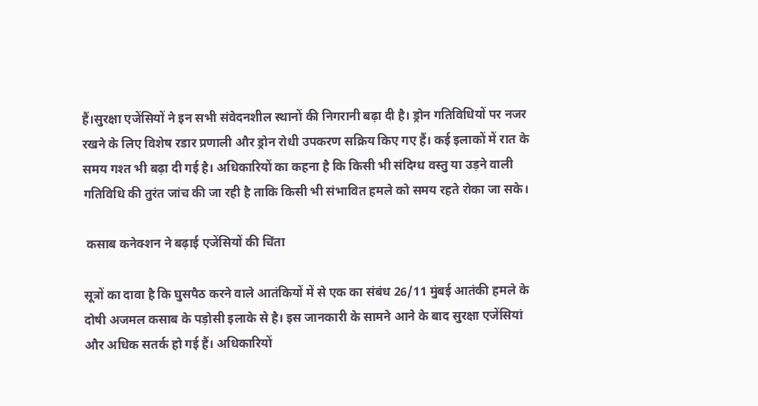हैं।सुरक्षा एजेंसियों ने इन सभी संवेदनशील स्थानों की निगरानी बढ़ा दी है। ड्रोन गतिविधियों पर नजर रखने के लिए विशेष रडार प्रणाली और ड्रोन रोधी उपकरण सक्रिय किए गए हैं। कई इलाकों में रात के समय गश्त भी बढ़ा दी गई है। अधिकारियों का कहना है कि किसी भी संदिग्ध वस्तु या उड़ने वाली गतिविधि की तुरंत जांच की जा रही है ताकि किसी भी संभावित हमले को समय रहते रोका जा सके।

 कसाब कनेक्शन ने बढ़ाई एजेंसियों की चिंता

सूत्रों का दावा है कि घुसपैठ करने वाले आतंकियों में से एक का संबंध 26/11 मुंबई आतंकी हमले के दोषी अजमल कसाब के पड़ोसी इलाके से है। इस जानकारी के सामने आने के बाद सुरक्षा एजेंसियां और अधिक सतर्क हो गई हैं। अधिकारियों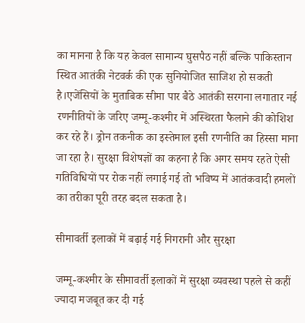का मानना है कि यह केवल सामान्य घुसपैठ नहीं बल्कि पाकिस्तान स्थित आतंकी नेटवर्क की एक सुनियोजित साजिश हो सकती है।एजेंसियों के मुताबिक सीमा पार बैठे आतंकी सरगना लगातार नई रणनीतियों के जरिए जम्मू-कश्मीर में अस्थिरता फैलाने की कोशिश कर रहे हैं। ड्रोन तकनीक का इस्तेमाल इसी रणनीति का हिस्सा माना जा रहा है। सुरक्षा विशेषज्ञों का कहना है कि अगर समय रहते ऐसी गतिविधियों पर रोक नहीं लगाई गई तो भविष्य में आतंकवादी हमलों का तरीका पूरी तरह बदल सकता है।

सीमावर्ती इलाकों में बढ़ाई गई निगरानी और सुरक्षा

जम्मू-कश्मीर के सीमावर्ती इलाकों में सुरक्षा व्यवस्था पहले से कहीं ज्यादा मजबूत कर दी गई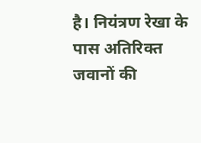है। नियंत्रण रेखा के पास अतिरिक्त जवानों की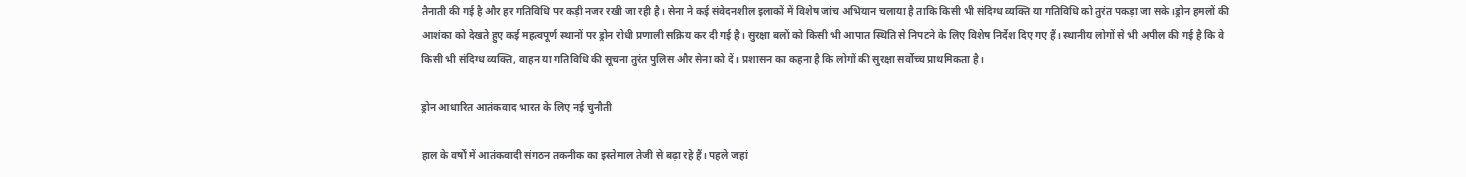तैनाती की गई है और हर गतिविधि पर कड़ी नजर रखी जा रही है। सेना ने कई संवेदनशील इलाकों में विशेष जांच अभियान चलाया है ताकि किसी भी संदिग्ध व्यक्ति या गतिविधि को तुरंत पकड़ा जा सके।ड्रोन हमलों की आशंका को देखते हुए कई महत्वपूर्ण स्थानों पर ड्रोन रोधी प्रणाली सक्रिय कर दी गई है। सुरक्षा बलों को किसी भी आपात स्थिति से निपटने के लिए विशेष निर्देश दिए गए हैं। स्थानीय लोगों से भी अपील की गई है कि वे किसी भी संदिग्ध व्यक्ति, वाहन या गतिविधि की सूचना तुरंत पुलिस और सेना को दें। प्रशासन का कहना है कि लोगों की सुरक्षा सर्वोच्च प्राथमिकता है।

ड्रोन आधारित आतंकवाद भारत के लिए नई चुनौती

हाल के वर्षों में आतंकवादी संगठन तकनीक का इस्तेमाल तेजी से बढ़ा रहे हैं। पहले जहां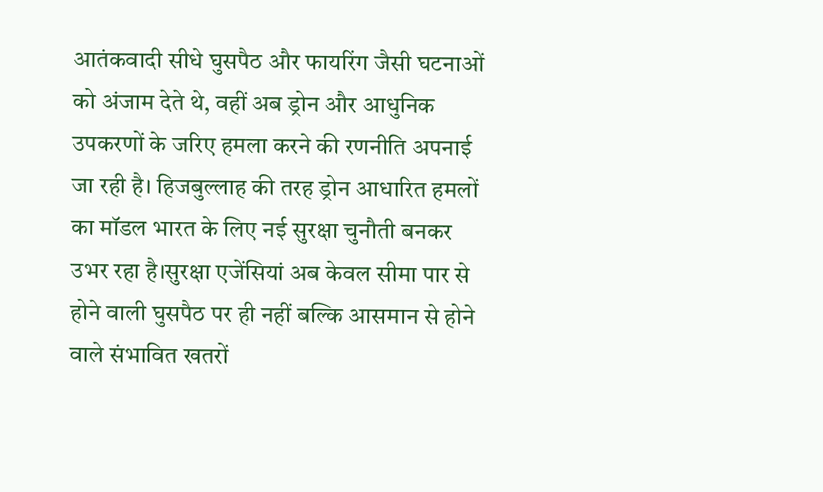आतंकवादी सीधे घुसपैठ और फायरिंग जैसी घटनाओं को अंजाम देते थे, वहीं अब ड्रोन और आधुनिक उपकरणों के जरिए हमला करने की रणनीति अपनाई जा रही है। हिजबुल्लाह की तरह ड्रोन आधारित हमलों का मॉडल भारत के लिए नई सुरक्षा चुनौती बनकर उभर रहा है।सुरक्षा एजेंसियां अब केवल सीमा पार से होने वाली घुसपैठ पर ही नहीं बल्कि आसमान से होने वाले संभावित खतरों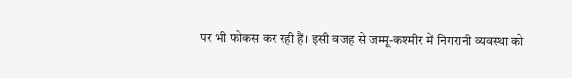पर भी फोकस कर रही हैं। इसी वजह से जम्मू-कश्मीर में निगरानी व्यवस्था को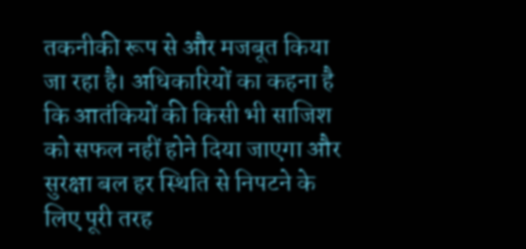तकनीकी रूप से और मजबूत किया जा रहा है। अधिकारियों का कहना है कि आतंकियों की किसी भी साजिश को सफल नहीं होने दिया जाएगा और सुरक्षा बल हर स्थिति से निपटने के लिए पूरी तरह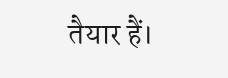तैयार हैं।